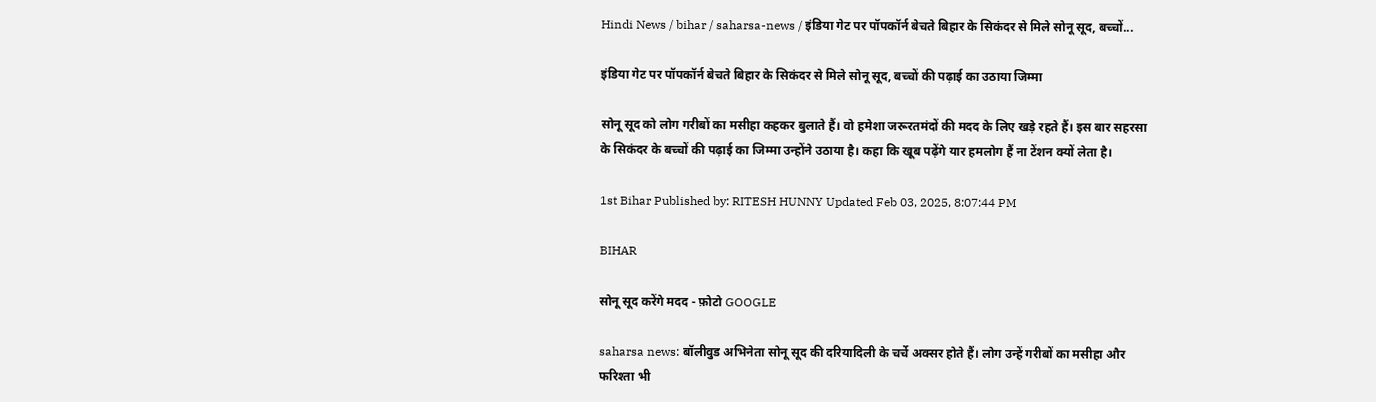Hindi News / bihar / saharsa-news / इंडिया गेट पर पॉपकॉर्न बेचते बिहार के सिकंदर से मिले सोनू सूद, बच्चों...

इंडिया गेट पर पॉपकॉर्न बेचते बिहार के सिकंदर से मिले सोनू सूद, बच्चों की पढ़ाई का उठाया जिम्मा

सोनू सूद को लोग गरीबों का मसीहा कहकर बुलाते हैं। वो हमेशा जरूरतमंदों की मदद के लिए खड़े रहते हैं। इस बार सहरसा के सिकंदर के बच्चों की पढ़ाई का जिम्मा उन्होंने उठाया है। कहा कि खूब पढ़ेंगे यार हमलोग हैं ना टेंशन क्यों लेता है।

1st Bihar Published by: RITESH HUNNY Updated Feb 03, 2025, 8:07:44 PM

BIHAR

सोनू सूद करेंगे मदद - फ़ोटो GOOGLE

saharsa news: बॉलीवुड अभिनेता सोनू सूद की दरियादिली के चर्चे अक्सर होते हैं। लोग उन्हें गरीबों का मसीहा और फरिश्ता भी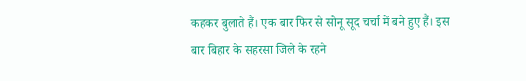कहकर बुलाते हैं। एक बार फिर से सोनू सूद चर्चा में बने हुए हैं। इस बार बिहार के सहरसा जिले के रहने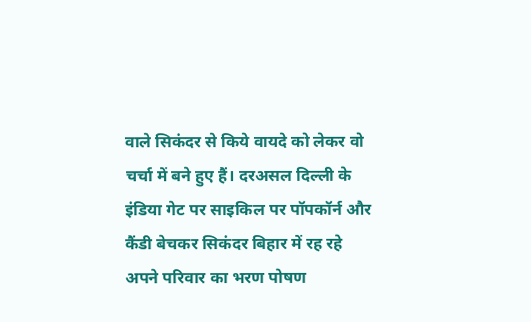वाले सिकंदर से किये वायदे को लेकर वो चर्चा में बने हुए हैं। दरअसल दिल्ली के इंडिया गेट पर साइकिल पर पॉपकॉर्न और कैंडी बेचकर सिकंदर बिहार में रह रहे अपने परिवार का भरण पोषण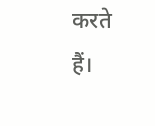करते हैं।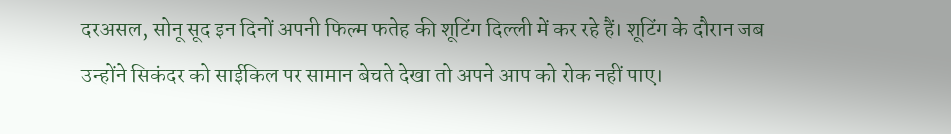दरअसल, सोनू सूद इन दिनों अपनी फिल्म फतेह की शूटिंग दिल्ली में कर रहे हैं। शूटिंग के दौरान जब उन्होंने सिकंदर को साईकिल पर सामान बेचते देखा तो अपने आप को रोक नहीं पाए।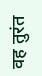वह तुरंत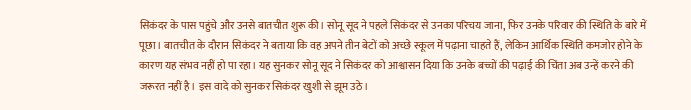सिकंदर के पास पहुंचे और उनसे बातचीत शुरू की। सोनू सूद ने पहले सिकंदर से उनका परिचय जाना, फिर उनके परिवार की स्थिति के बारे में पूछा। बातचीत के दौरान सिकंदर ने बताया कि वह अपने तीन बेटों को अच्छे स्कूल में पढ़ाना चाहते हैं, लेकिन आर्थिक स्थिति कमजोर होने के कारण यह संभव नहीं हो पा रहा। यह सुनकर सोनू सूद ने सिकंदर को आश्वासन दिया कि उनके बच्चों की पढ़ाई की चिंता अब उन्हें करने की जरूरत नहीं है। इस वादे को सुनकर सिकंदर खुशी से झूम उठे।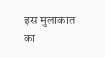इस मुलाकात का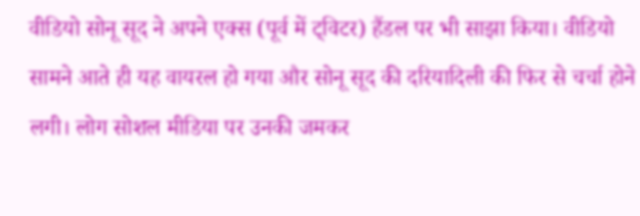वीडियो सोनू सूद ने अपने एक्स (पूर्व में ट्विटर) हैंडल पर भी साझा किया। वीडियो सामने आते ही यह वायरल हो गया और सोनू सूद की दरियादिली की फिर से चर्चा होने लगी। लोग सोशल मीडिया पर उनकी जमकर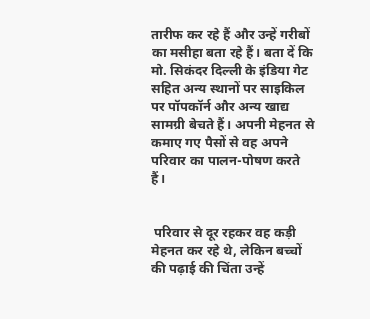तारीफ कर रहे हैं और उन्हें गरीबों का मसीहा बता रहे हैं। बता दें कि मो. सिकंदर दिल्ली के इंडिया गेट सहित अन्य स्थानों पर साइकिल पर पॉपकॉर्न और अन्य खाद्य सामग्री बेचते हैं। अपनी मेहनत से कमाए गए पैसों से वह अपने परिवार का पालन-पोषण करते हैं।


 परिवार से दूर रहकर वह कड़ी मेहनत कर रहे थे, लेकिन बच्चों की पढ़ाई की चिंता उन्हें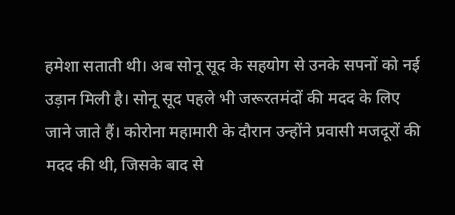हमेशा सताती थी। अब सोनू सूद के सहयोग से उनके सपनों को नई उड़ान मिली है। सोनू सूद पहले भी जरूरतमंदों की मदद के लिए जाने जाते हैं। कोरोना महामारी के दौरान उन्होंने प्रवासी मजदूरों की मदद की थी, जिसके बाद से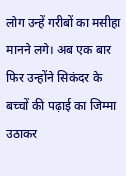लोग उन्हें गरीबों का मसीहा मानने लगे। अब एक बार फिर उन्होंने सिकंदर के बच्चों की पढ़ाई का जिम्मा उठाकर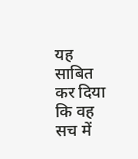यह साबित कर दिया कि वह सच में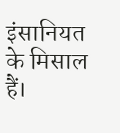इंसानियत के मिसाल हैं।